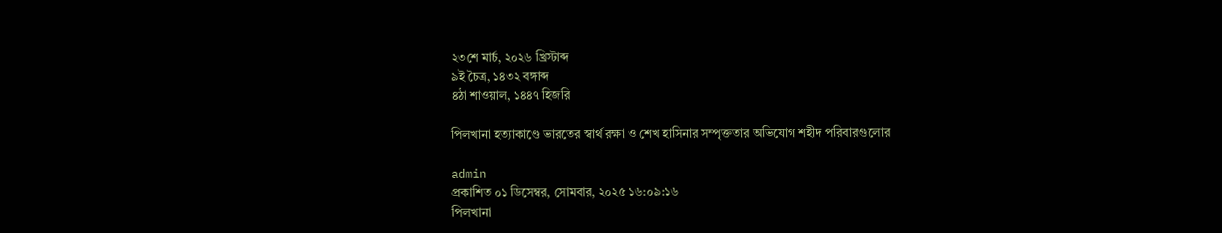২৩শে মার্চ, ২০২৬ খ্রিস্টাব্দ
৯ই চৈত্র, ১৪৩২ বঙ্গাব্দ
৪ঠা শাওয়াল, ১৪৪৭ হিজরি

পিলখানা হত্যাকাণ্ডে ভারতের স্বার্থ রক্ষা ও শেখ হাসিনার সম্পৃক্ততার অভিযোগ শহীদ পরিবারগুলোর

admin
প্রকাশিত ০১ ডিসেম্বর, সোমবার, ২০২৫ ১৬:০৯:১৬
পিলখানা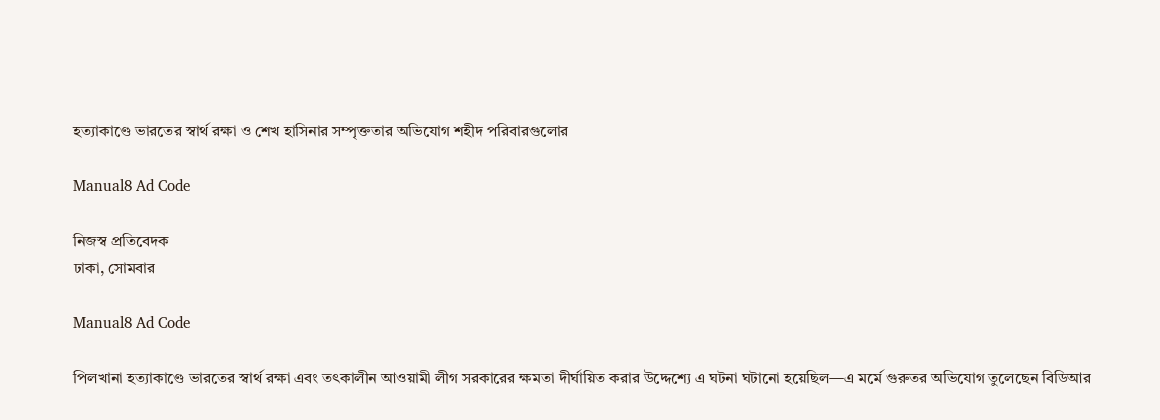হত্যাকাণ্ডে ভারতের স্বার্থ রক্ষা ও শেখ হাসিনার সম্পৃক্ততার অভিযোগ শহীদ পরিবারগুলোর

Manual8 Ad Code

নিজস্ব প্রতিবেদক
ঢাকা, সোমবার

Manual8 Ad Code

পিলখানা হত্যাকাণ্ডে ভারতের স্বার্থ রক্ষা এবং তৎকালীন আওয়ামী লীগ সরকারের ক্ষমতা দীর্ঘায়িত করার উদ্দেশ্যে এ ঘটনা ঘটানো হয়েছিল—এ মর্মে গুরুতর অভিযোগ তুলেছেন বিডিআর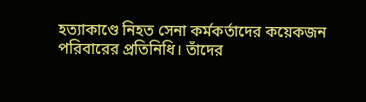হত্যাকাণ্ডে নিহত সেনা কর্মকর্তাদের কয়েকজন পরিবারের প্রতিনিধি। তাঁদের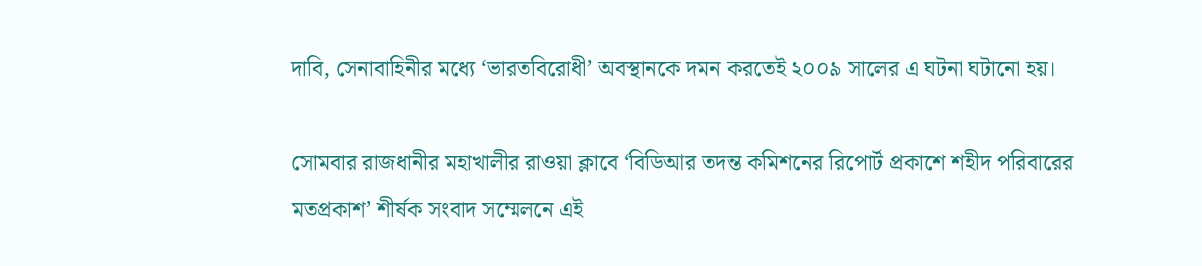দাবি, সেনাবাহিনীর মধ্যে ‘ভারতবিরোধী’ অবস্থানকে দমন করতেই ২০০৯ সালের এ ঘটনা ঘটানো হয়।

সোমবার রাজধানীর মহাখালীর রাওয়া ক্লাবে ‘বিডিআর তদন্ত কমিশনের রিপোর্ট প্রকাশে শহীদ পরিবারের মতপ্রকাশ’ শীর্ষক সংবাদ সম্মেলনে এই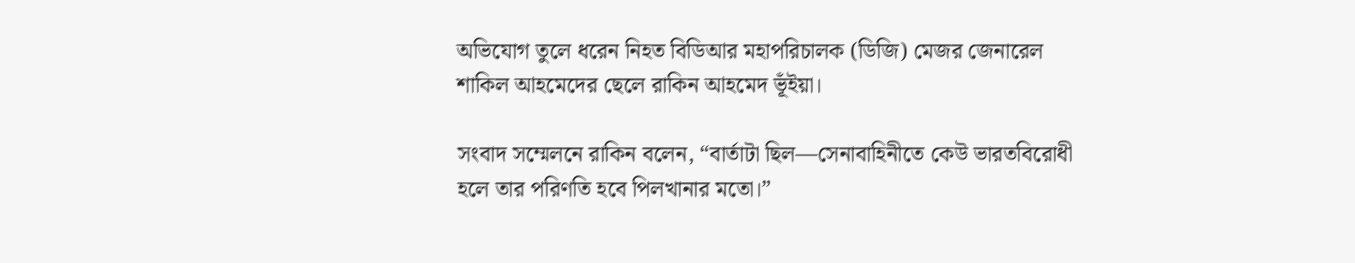অভিযোগ তুলে ধরেন নিহত বিডিআর মহাপরিচালক (ডিজি) মেজর জেনারেল শাকিল আহমেদের ছেলে রাকিন আহমেদ ভূঁইয়া।

সংবাদ সম্মেলনে রাকিন বলেন, “বার্তাটা ছিল—সেনাবাহিনীতে কেউ ভারতবিরোধী হলে তার পরিণতি হবে পিলখানার মতো।”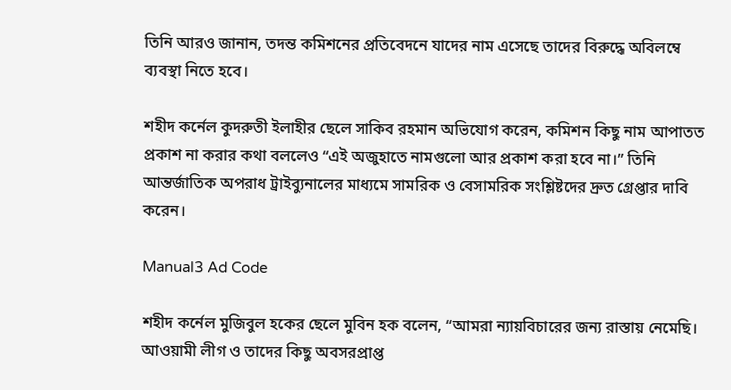তিনি আরও জানান, তদন্ত কমিশনের প্রতিবেদনে যাদের নাম এসেছে তাদের বিরুদ্ধে অবিলম্বে ব্যবস্থা নিতে হবে।

শহীদ কর্নেল কুদরুতী ইলাহীর ছেলে সাকিব রহমান অভিযোগ করেন, কমিশন কিছু নাম আপাতত প্রকাশ না করার কথা বললেও “এই অজুহাতে নামগুলো আর প্রকাশ করা হবে না।” তিনি আন্তর্জাতিক অপরাধ ট্রাইব্যুনালের মাধ্যমে সামরিক ও বেসামরিক সংশ্লিষ্টদের দ্রুত গ্রেপ্তার দাবি করেন।

Manual3 Ad Code

শহীদ কর্নেল মুজিবুল হকের ছেলে মুবিন হক বলেন, “আমরা ন্যায়বিচারের জন্য রাস্তায় নেমেছি। আওয়ামী লীগ ও তাদের কিছু অবসরপ্রাপ্ত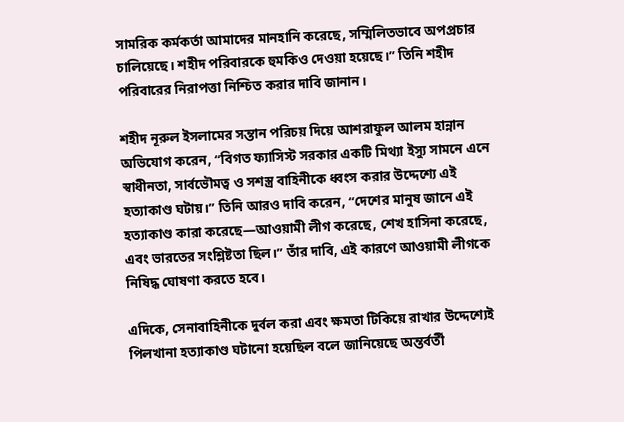সামরিক কর্মকর্তা আমাদের মানহানি করেছে, সম্মিলিতভাবে অপপ্রচার চালিয়েছে। শহীদ পরিবারকে হুমকিও দেওয়া হয়েছে।” তিনি শহীদ পরিবারের নিরাপত্তা নিশ্চিত করার দাবি জানান।

শহীদ নূরুল ইসলামের সন্তান পরিচয় দিয়ে আশরাফুল আলম হান্নান অভিযোগ করেন, “বিগত ফ্যাসিস্ট সরকার একটি মিথ্যা ইস্যু সামনে এনে স্বাধীনতা, সার্বভৌমত্ব ও সশস্ত্র বাহিনীকে ধ্বংস করার উদ্দেশ্যে এই হত্যাকাণ্ড ঘটায়।” তিনি আরও দাবি করেন, “দেশের মানুষ জানে এই হত্যাকাণ্ড কারা করেছে—আওয়ামী লীগ করেছে, শেখ হাসিনা করেছে, এবং ভারতের সংশ্লিষ্টতা ছিল।” তাঁর দাবি, এই কারণে আওয়ামী লীগকে নিষিদ্ধ ঘোষণা করতে হবে।

এদিকে, সেনাবাহিনীকে দুর্বল করা এবং ক্ষমতা টিকিয়ে রাখার উদ্দেশ্যেই পিলখানা হত্যাকাণ্ড ঘটানো হয়েছিল বলে জানিয়েছে অন্তর্বর্তী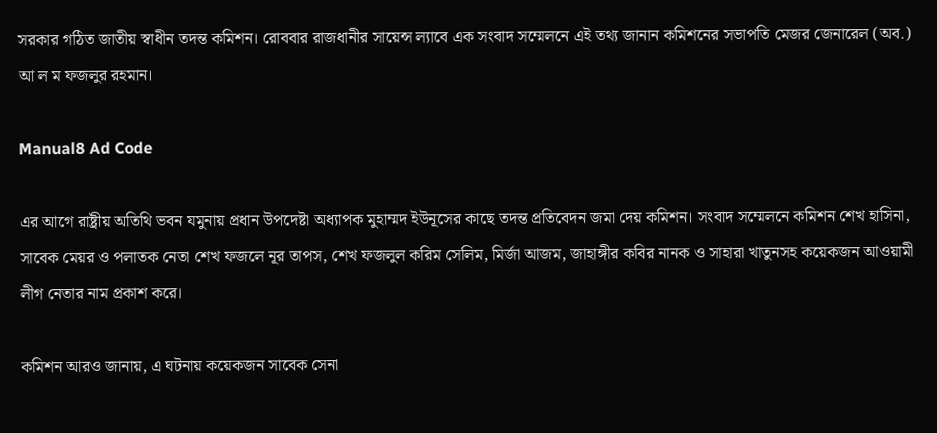সরকার গঠিত জাতীয় স্বাধীন তদন্ত কমিশন। রোববার রাজধানীর সায়েন্স ল্যাবে এক সংবাদ সম্মেলনে এই তথ্য জানান কমিশনের সভাপতি মেজর জেনারেল (অব.) আ ল ম ফজলুর রহমান।

Manual8 Ad Code

এর আগে রাষ্ট্রীয় অতিথি ভবন যমুনায় প্রধান উপদেষ্টা অধ্যাপক মুহাম্মদ ইউনূসের কাছে তদন্ত প্রতিবেদন জমা দেয় কমিশন। সংবাদ সম্মেলনে কমিশন শেখ হাসিনা, সাবেক মেয়র ও পলাতক নেতা শেখ ফজলে নূর তাপস, শেখ ফজলুল করিম সেলিম, মির্জা আজম, জাহাঙ্গীর কবির নানক ও সাহারা খাতুনসহ কয়েকজন আওয়ামী লীগ নেতার নাম প্রকাশ করে।

কমিশন আরও জানায়, এ ঘটনায় কয়েকজন সাবেক সেনা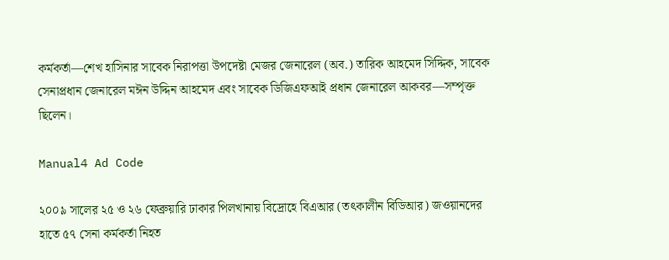কর্মকর্তা—শেখ হাসিনার সাবেক নিরাপত্তা উপদেষ্টা মেজর জেনারেল (অব.) তারিক আহমেদ সিদ্দিক, সাবেক সেনাপ্রধান জেনারেল মঈন উদ্দিন আহমেদ এবং সাবেক ডিজিএফআই প্রধান জেনারেল আকবর—সম্পৃক্ত ছিলেন।

Manual4 Ad Code

২০০৯ সালের ২৫ ও ২৬ ফেব্রুয়ারি ঢাকার পিলখানায় বিদ্রোহে বিএআর (তৎকালীন বিডিআর) জওয়ানদের হাতে ৫৭ সেনা কর্মকর্তা নিহত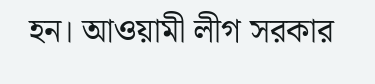হন। আওয়ামী লীগ সরকার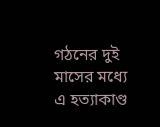গঠনের দুই মাসের মধ্যে এ হত্যাকাণ্ড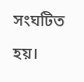সংঘটিত হয়।